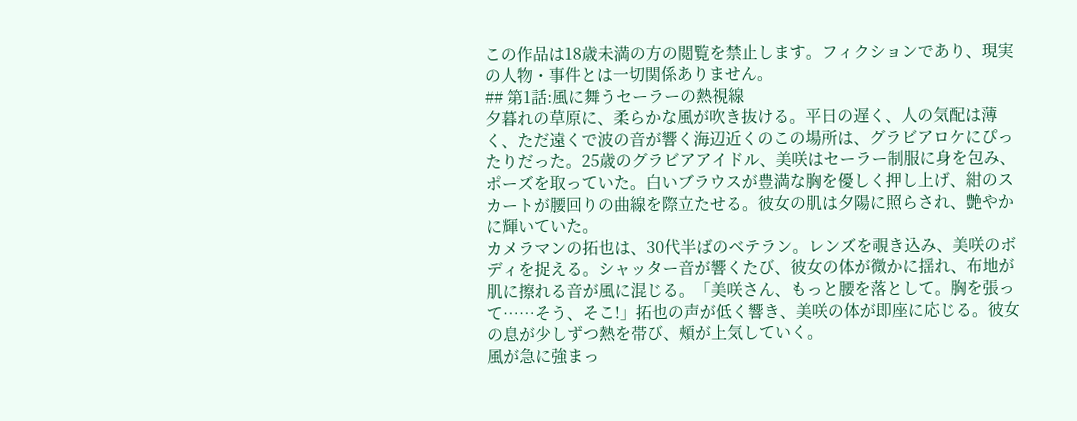この作品は18歳未満の方の閲覧を禁止します。フィクションであり、現実の人物・事件とは一切関係ありません。
## 第1話:風に舞うセーラーの熱視線
夕暮れの草原に、柔らかな風が吹き抜ける。平日の遅く、人の気配は薄く、ただ遠くで波の音が響く海辺近くのこの場所は、グラビアロケにぴったりだった。25歳のグラビアアイドル、美咲はセーラー制服に身を包み、ポーズを取っていた。白いブラウスが豊満な胸を優しく押し上げ、紺のスカートが腰回りの曲線を際立たせる。彼女の肌は夕陽に照らされ、艶やかに輝いていた。
カメラマンの拓也は、30代半ばのベテラン。レンズを覗き込み、美咲のボディを捉える。シャッター音が響くたび、彼女の体が微かに揺れ、布地が肌に擦れる音が風に混じる。「美咲さん、もっと腰を落として。胸を張って……そう、そこ!」拓也の声が低く響き、美咲の体が即座に応じる。彼女の息が少しずつ熱を帯び、頰が上気していく。
風が急に強まっ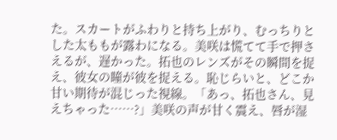た。スカートがふわりと持ち上がり、むっちりとした太ももが露わになる。美咲は慌てて手で押さえるが、遅かった。拓也のレンズがその瞬間を捉え、彼女の瞳が彼を捉える。恥じらいと、どこか甘い期待が混じった視線。「あっ、拓也さん、見えちゃった……?」美咲の声が甘く震え、唇が湿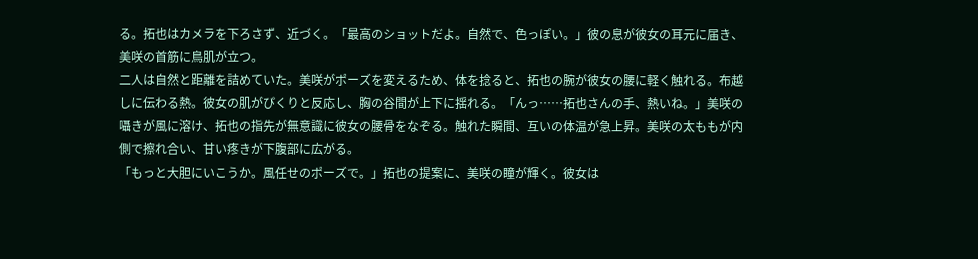る。拓也はカメラを下ろさず、近づく。「最高のショットだよ。自然で、色っぽい。」彼の息が彼女の耳元に届き、美咲の首筋に鳥肌が立つ。
二人は自然と距離を詰めていた。美咲がポーズを変えるため、体を捻ると、拓也の腕が彼女の腰に軽く触れる。布越しに伝わる熱。彼女の肌がぴくりと反応し、胸の谷間が上下に揺れる。「んっ……拓也さんの手、熱いね。」美咲の囁きが風に溶け、拓也の指先が無意識に彼女の腰骨をなぞる。触れた瞬間、互いの体温が急上昇。美咲の太ももが内側で擦れ合い、甘い疼きが下腹部に広がる。
「もっと大胆にいこうか。風任せのポーズで。」拓也の提案に、美咲の瞳が輝く。彼女は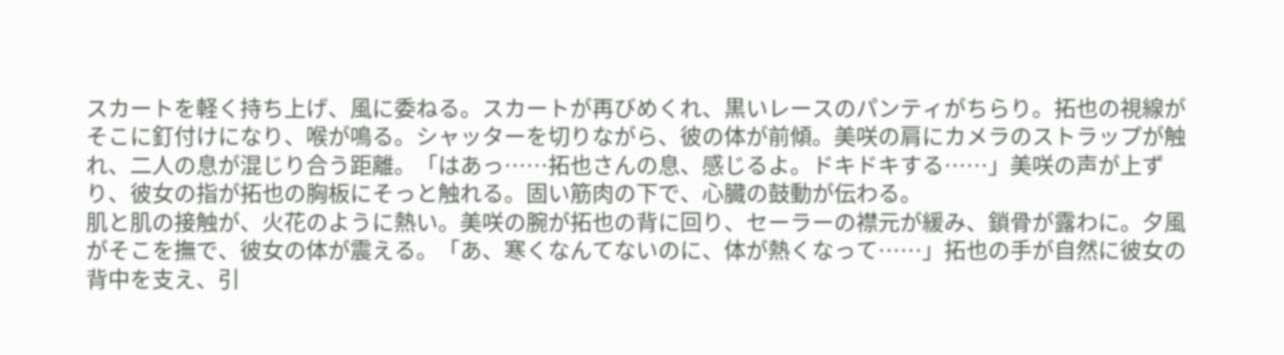スカートを軽く持ち上げ、風に委ねる。スカートが再びめくれ、黒いレースのパンティがちらり。拓也の視線がそこに釘付けになり、喉が鳴る。シャッターを切りながら、彼の体が前傾。美咲の肩にカメラのストラップが触れ、二人の息が混じり合う距離。「はあっ……拓也さんの息、感じるよ。ドキドキする……」美咲の声が上ずり、彼女の指が拓也の胸板にそっと触れる。固い筋肉の下で、心臓の鼓動が伝わる。
肌と肌の接触が、火花のように熱い。美咲の腕が拓也の背に回り、セーラーの襟元が緩み、鎖骨が露わに。夕風がそこを撫で、彼女の体が震える。「あ、寒くなんてないのに、体が熱くなって……」拓也の手が自然に彼女の背中を支え、引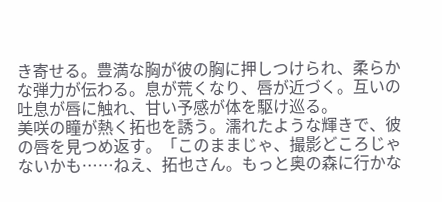き寄せる。豊満な胸が彼の胸に押しつけられ、柔らかな弾力が伝わる。息が荒くなり、唇が近づく。互いの吐息が唇に触れ、甘い予感が体を駆け巡る。
美咲の瞳が熱く拓也を誘う。濡れたような輝きで、彼の唇を見つめ返す。「このままじゃ、撮影どころじゃないかも……ねえ、拓也さん。もっと奥の森に行かな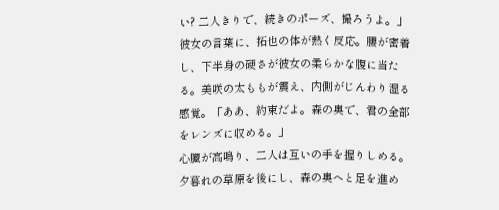い? 二人きりで、続きのポーズ、撮ろうよ。」彼女の言葉に、拓也の体が熱く反応。腰が密着し、下半身の硬さが彼女の柔らかな腹に当たる。美咲の太ももが震え、内側がじんわり湿る感覚。「ああ、約束だよ。森の奥で、君の全部をレンズに収める。」
心臓が高鳴り、二人は互いの手を握りしめる。夕暮れの草原を後にし、森の奥へと足を進め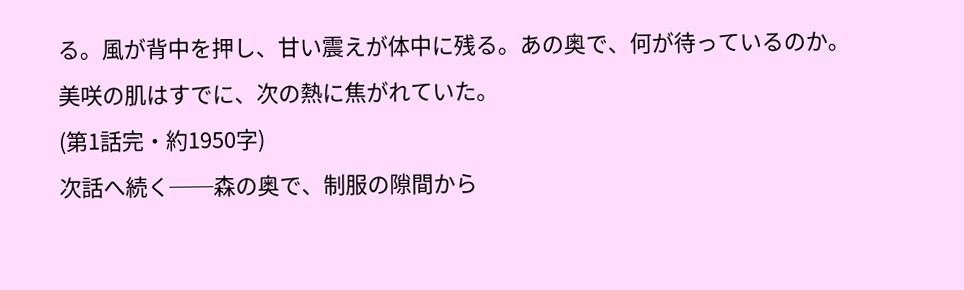る。風が背中を押し、甘い震えが体中に残る。あの奥で、何が待っているのか。美咲の肌はすでに、次の熱に焦がれていた。
(第1話完・約1950字)
次話へ続く──森の奥で、制服の隙間から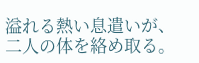溢れる熱い息遣いが、二人の体を絡め取る。